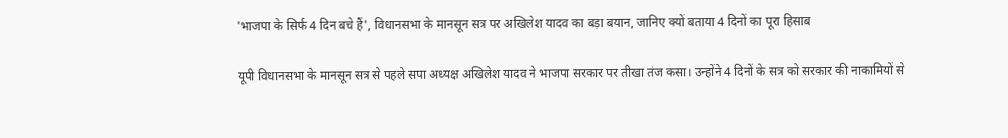'भाजपा के सिर्फ 4 दिन बचे हैं', विधानसभा के मानसून सत्र पर अखिलेश यादव का बड़ा बयान, जानिए क्यों बताया 4 दिनों का पूरा हिसाब

यूपी विधानसभा के मानसून सत्र से पहले सपा अध्यक्ष अखिलेश यादव ने भाजपा सरकार पर तीखा तंज कसा। उन्होंने 4 दिनों के सत्र को सरकार की नाकामियों से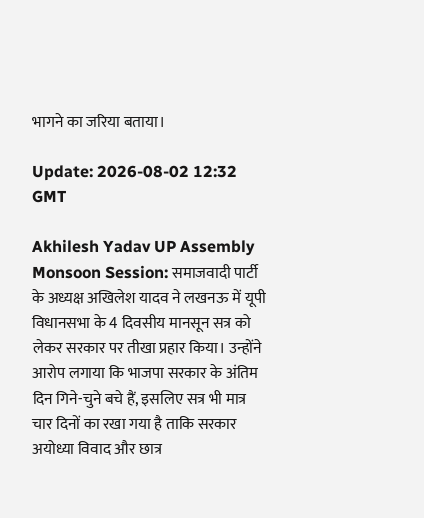भागने का जरिया बताया।

Update: 2026-08-02 12:32 GMT

Akhilesh Yadav UP Assembly Monsoon Session: समाजवादी पार्टी के अध्यक्ष अखिलेश यादव ने लखनऊ में यूपी विधानसभा के 4 दिवसीय मानसून सत्र को लेकर सरकार पर तीखा प्रहार किया। उन्होंने आरोप लगाया कि भाजपा सरकार के अंतिम दिन गिने-चुने बचे हैं, इसलिए सत्र भी मात्र चार दिनों का रखा गया है ताकि सरकार अयोध्या विवाद और छात्र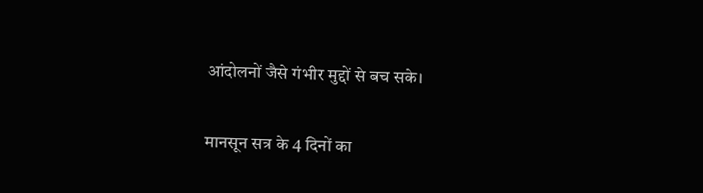आंदोलनों जैसे गंभीर मुद्दों से बच सके।

मानसून सत्र के 4 दिनों का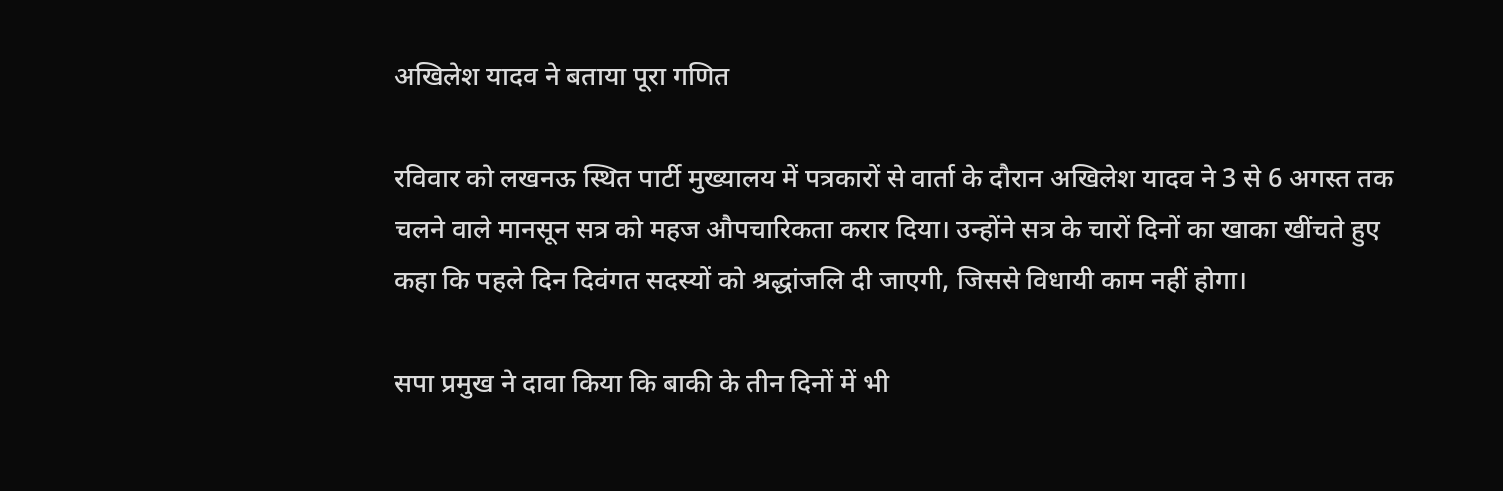अखिलेश यादव ने बताया पूरा गणित

रविवार को लखनऊ स्थित पार्टी मुख्यालय में पत्रकारों से वार्ता के दौरान अखिलेश यादव ने 3 से 6 अगस्त तक चलने वाले मानसून सत्र को महज औपचारिकता करार दिया। उन्होंने सत्र के चारों दिनों का खाका खींचते हुए कहा कि पहले दिन दिवंगत सदस्यों को श्रद्धांजलि दी जाएगी, जिससे विधायी काम नहीं होगा।

सपा प्रमुख ने दावा किया कि बाकी के तीन दिनों में भी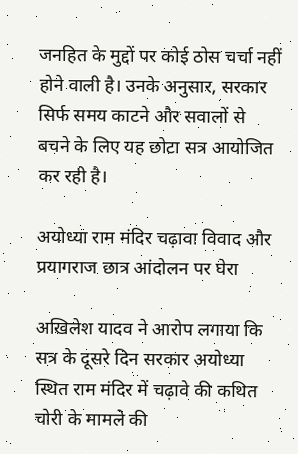जनहित के मुद्दों पर कोई ठोस चर्चा नहीं होने वाली है। उनके अनुसार, सरकार सिर्फ समय काटने और सवालों से बचने के लिए यह छोटा सत्र आयोजित कर रही है।

अयोध्या राम मंदिर चढ़ावा विवाद और प्रयागराज छात्र आंदोलन पर घेरा

अखिलेश यादव ने आरोप लगाया कि सत्र के दूसरे दिन सरकार अयोध्या स्थित राम मंदिर में चढ़ावे की कथित चोरी के मामले की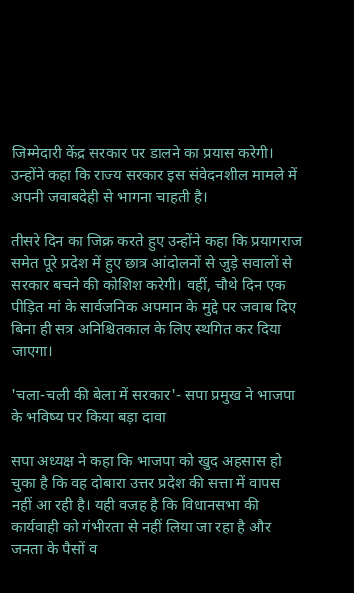जिम्मेदारी केंद्र सरकार पर डालने का प्रयास करेगी। उन्होंने कहा कि राज्य सरकार इस संवेदनशील मामले में अपनी जवाबदेही से भागना चाहती है।

तीसरे दिन का जिक्र करते हुए उन्होंने कहा कि प्रयागराज समेत पूरे प्रदेश में हुए छात्र आंदोलनों से जुड़े सवालों से सरकार बचने की कोशिश करेगी। वहीं, चौथे दिन एक पीड़ित मां के सार्वजनिक अपमान के मुद्दे पर जवाब दिए बिना ही सत्र अनिश्चितकाल के लिए स्थगित कर दिया जाएगा।

'चला-चली की बेला में सरकार'- सपा प्रमुख ने भाजपा के भविष्य पर किया बड़ा दावा

सपा अध्यक्ष ने कहा कि भाजपा को खुद अहसास हो चुका है कि वह दोबारा उत्तर प्रदेश की सत्ता में वापस नहीं आ रही है। यही वजह है कि विधानसभा की कार्यवाही को गंभीरता से नहीं लिया जा रहा है और जनता के पैसों व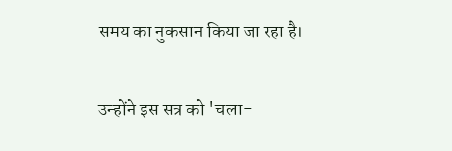समय का नुकसान किया जा रहा है।

उन्होंने इस सत्र को 'चला-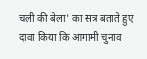चली की बेला' का सत्र बताते हुए दावा किया कि आगामी चुनाव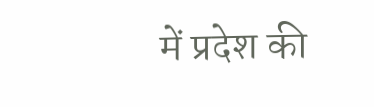में प्रदेश की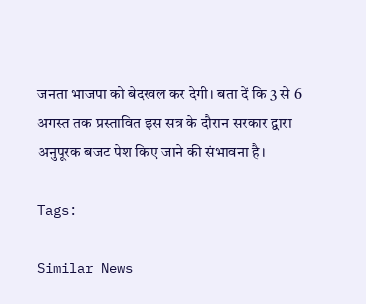जनता भाजपा को बेदखल कर देगी। बता दें कि 3 से 6 अगस्त तक प्रस्तावित इस सत्र के दौरान सरकार द्वारा अनुपूरक बजट पेश किए जाने की संभावना है।

Tags:

Similar News